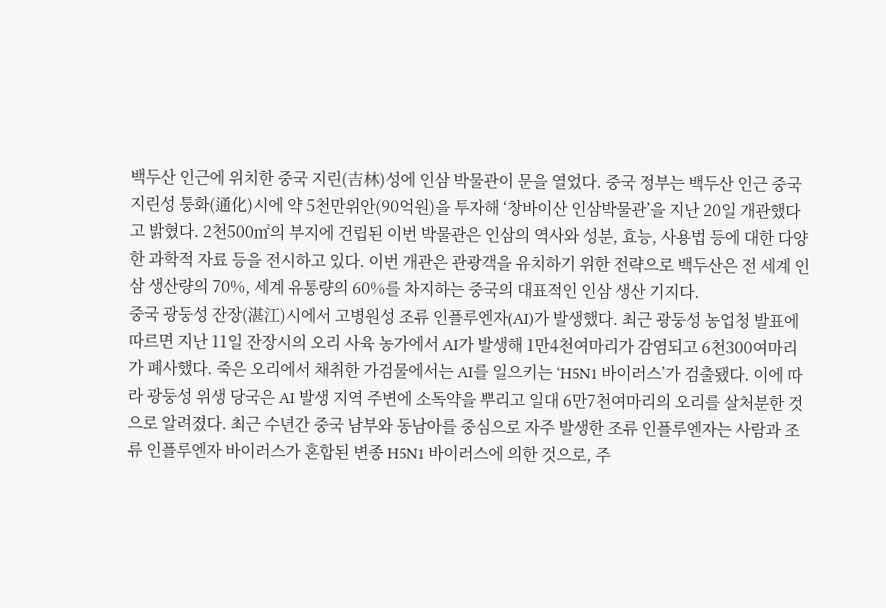백두산 인근에 위치한 중국 지린(吉林)성에 인삼 박물관이 문을 열었다. 중국 정부는 백두산 인근 중국 지린성 퉁화(通化)시에 약 5천만위안(90억원)을 투자해 ‘창바이산 인삼박물관’을 지난 20일 개관했다고 밝혔다. 2천500㎡의 부지에 건립된 이번 박물관은 인삼의 역사와 성분, 효능, 사용법 등에 대한 다양한 과학적 자료 등을 전시하고 있다. 이번 개관은 관광객을 유치하기 위한 전략으로 백두산은 전 세계 인삼 생산량의 70%, 세계 유통량의 60%를 차지하는 중국의 대표적인 인삼 생산 기지다.
중국 광둥성 잔장(湛江)시에서 고병원성 조류 인플루엔자(AI)가 발생했다. 최근 광둥성 농업청 발표에 따르면 지난 11일 잔장시의 오리 사육 농가에서 AI가 발생해 1만4천여마리가 감염되고 6천300여마리가 폐사했다. 죽은 오리에서 채취한 가검물에서는 AI를 일으키는 ‘H5N1 바이러스’가 검출됐다. 이에 따라 광둥성 위생 당국은 AI 발생 지역 주변에 소독약을 뿌리고 일대 6만7천여마리의 오리를 살처분한 것으로 알려졌다. 최근 수년간 중국 남부와 동남아를 중심으로 자주 발생한 조류 인플루엔자는 사람과 조류 인플루엔자 바이러스가 혼합된 변종 H5N1 바이러스에 의한 것으로, 주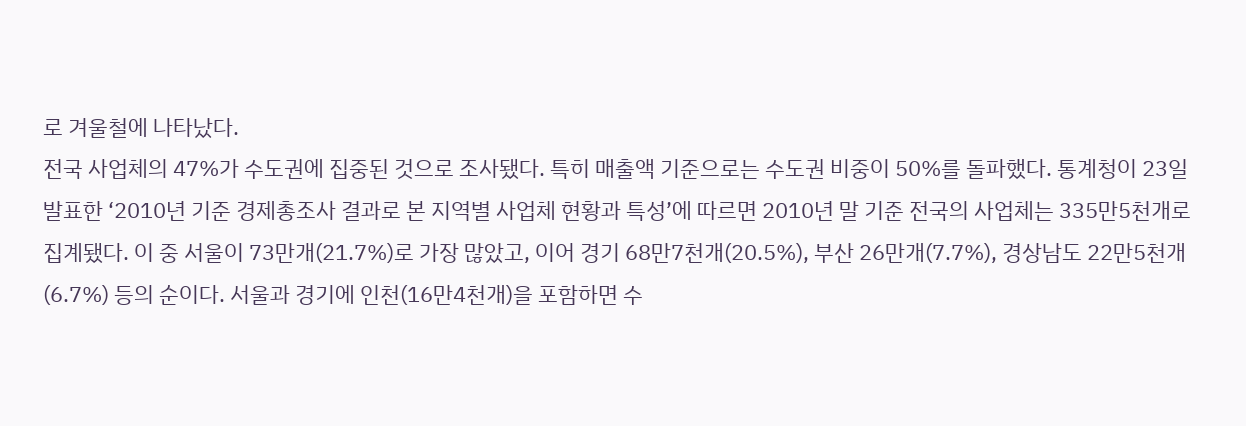로 겨울철에 나타났다.
전국 사업체의 47%가 수도권에 집중된 것으로 조사됐다. 특히 매출액 기준으로는 수도권 비중이 50%를 돌파했다. 통계청이 23일 발표한 ‘2010년 기준 경제총조사 결과로 본 지역별 사업체 현황과 특성’에 따르면 2010년 말 기준 전국의 사업체는 335만5천개로 집계됐다. 이 중 서울이 73만개(21.7%)로 가장 많았고, 이어 경기 68만7천개(20.5%), 부산 26만개(7.7%), 경상남도 22만5천개(6.7%) 등의 순이다. 서울과 경기에 인천(16만4천개)을 포함하면 수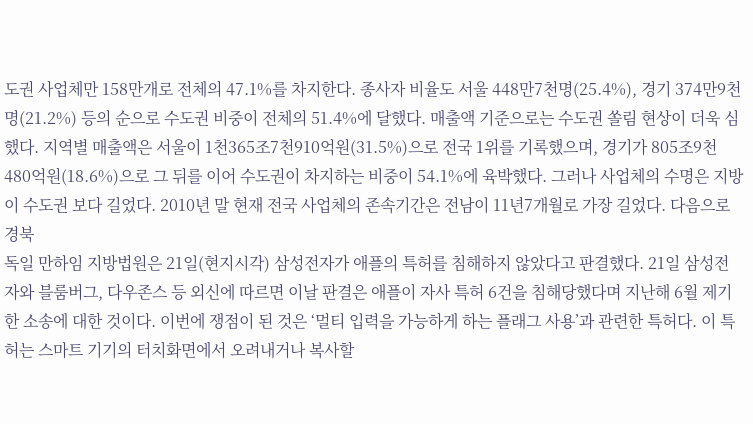도권 사업체만 158만개로 전체의 47.1%를 차지한다. 종사자 비율도 서울 448만7천명(25.4%), 경기 374만9천명(21.2%) 등의 순으로 수도권 비중이 전체의 51.4%에 달했다. 매출액 기준으로는 수도권 쏠림 현상이 더욱 심했다. 지역별 매출액은 서울이 1천365조7천910억원(31.5%)으로 전국 1위를 기록했으며, 경기가 805조9천480억원(18.6%)으로 그 뒤를 이어 수도권이 차지하는 비중이 54.1%에 육박했다. 그러나 사업체의 수명은 지방이 수도권 보다 길었다. 2010년 말 현재 전국 사업체의 존속기간은 전남이 11년7개월로 가장 길었다. 다음으로 경북
독일 만하임 지방법원은 21일(현지시각) 삼성전자가 애플의 특허를 침해하지 않았다고 판결했다. 21일 삼성전자와 블룸버그, 다우존스 등 외신에 따르면 이날 판결은 애플이 자사 특허 6건을 침해당했다며 지난해 6월 제기한 소송에 대한 것이다. 이번에 쟁점이 된 것은 ‘멀티 입력을 가능하게 하는 플래그 사용’과 관련한 특허다. 이 특허는 스마트 기기의 터치화면에서 오려내거나 복사할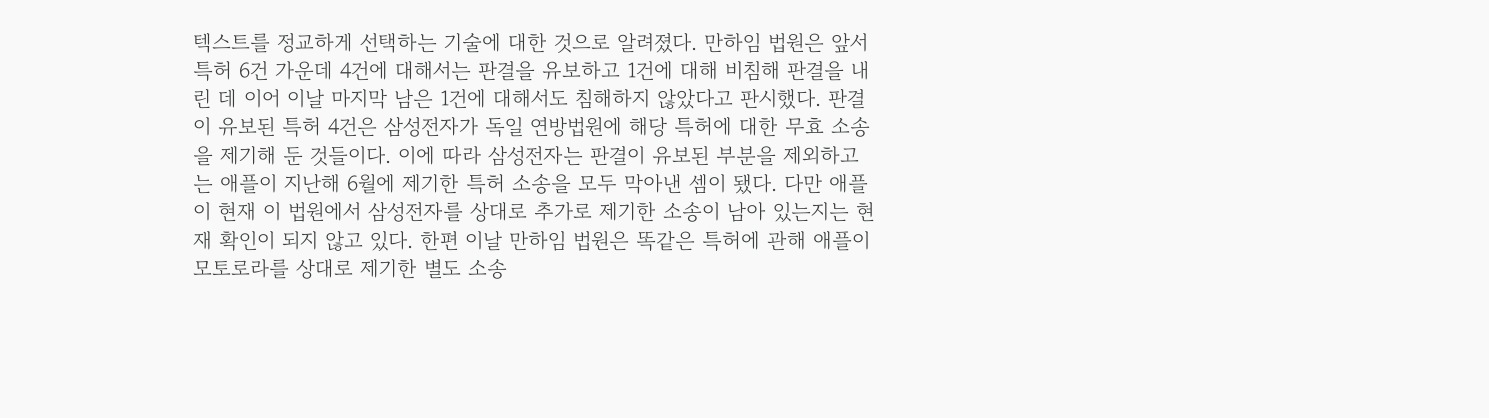텍스트를 정교하게 선택하는 기술에 대한 것으로 알려졌다. 만하임 법원은 앞서 특허 6건 가운데 4건에 대해서는 판결을 유보하고 1건에 대해 비침해 판결을 내린 데 이어 이날 마지막 남은 1건에 대해서도 침해하지 않았다고 판시했다. 판결이 유보된 특허 4건은 삼성전자가 독일 연방법원에 해당 특허에 대한 무효 소송을 제기해 둔 것들이다. 이에 따라 삼성전자는 판결이 유보된 부분을 제외하고는 애플이 지난해 6월에 제기한 특허 소송을 모두 막아낸 셈이 됐다. 다만 애플이 현재 이 법원에서 삼성전자를 상대로 추가로 제기한 소송이 남아 있는지는 현재 확인이 되지 않고 있다. 한편 이날 만하임 법원은 똑같은 특허에 관해 애플이 모토로라를 상대로 제기한 별도 소송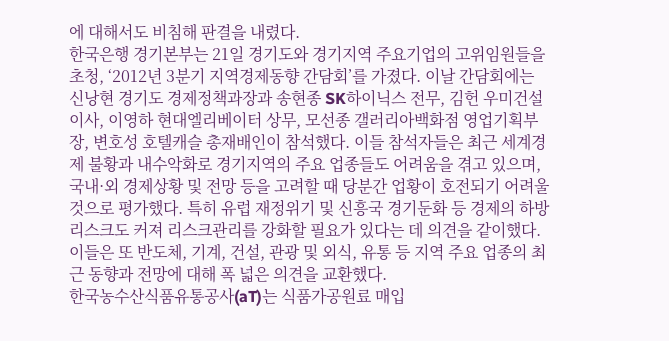에 대해서도 비침해 판결을 내렸다.
한국은행 경기본부는 21일 경기도와 경기지역 주요기업의 고위임원들을 초청, ‘2012년 3분기 지역경제동향 간담회’를 가졌다. 이날 간담회에는 신낭현 경기도 경제정책과장과 송현종 SK하이닉스 전무, 김헌 우미건설 이사, 이영하 현대엘리베이터 상무, 모선종 갤러리아백화점 영업기획부장, 변호성 호텔캐슬 총재배인이 참석했다. 이들 참석자들은 최근 세계경제 불황과 내수악화로 경기지역의 주요 업종들도 어려움을 겪고 있으며, 국내·외 경제상황 및 전망 등을 고려할 때 당분간 업황이 호전되기 어려울 것으로 평가했다. 특히 유럽 재정위기 및 신흥국 경기둔화 등 경제의 하방리스크도 커져 리스크관리를 강화할 필요가 있다는 데 의견을 같이했다. 이들은 또 반도체, 기계, 건설, 관광 및 외식, 유통 등 지역 주요 업종의 최근 동향과 전망에 대해 폭 넓은 의견을 교환했다.
한국농수산식품유통공사(aT)는 식품가공원료 매입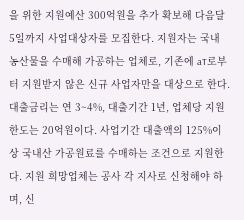을 위한 지원예산 300억원을 추가 확보해 다음달 5일까지 사업대상자를 모집한다. 지원자는 국내 농산물을 수매해 가공하는 업체로, 기존에 aT로부터 지원받지 않은 신규 사업자만을 대상으로 한다. 대출금리는 연 3~4%, 대출기간 1년, 업체당 지원한도는 20억원이다. 사업기간 대출액의 125%이상 국내산 가공원료를 수매하는 조건으로 지원한다. 지원 희망업체는 공사 각 지사로 신청해야 하며, 신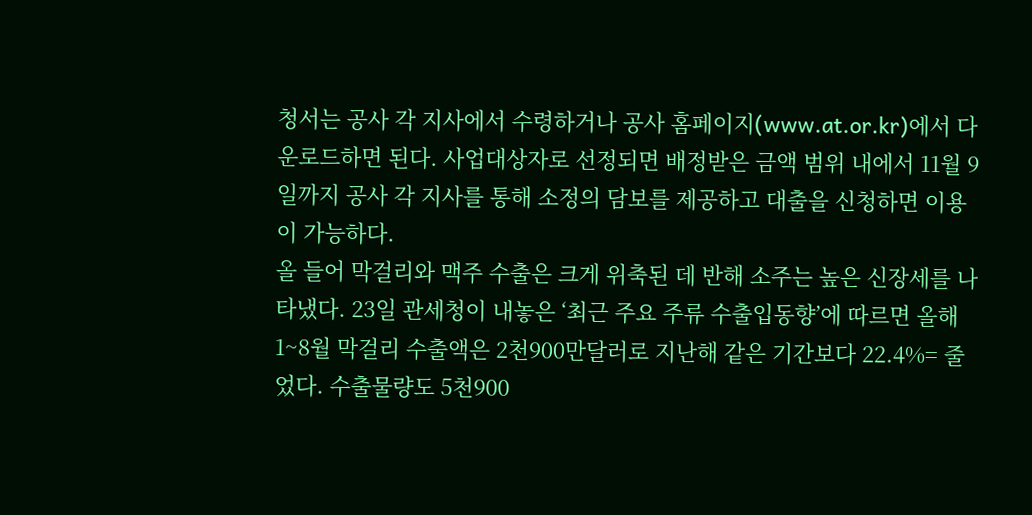청서는 공사 각 지사에서 수령하거나 공사 홈페이지(www.at.or.kr)에서 다운로드하면 된다. 사업대상자로 선정되면 배정받은 금액 범위 내에서 11월 9일까지 공사 각 지사를 통해 소정의 담보를 제공하고 대출을 신청하면 이용이 가능하다.
올 들어 막걸리와 맥주 수출은 크게 위축된 데 반해 소주는 높은 신장세를 나타냈다. 23일 관세청이 내놓은 ‘최근 주요 주류 수출입동향’에 따르면 올해 1~8월 막걸리 수출액은 2천900만달러로 지난해 같은 기간보다 22.4%= 줄었다. 수출물량도 5천900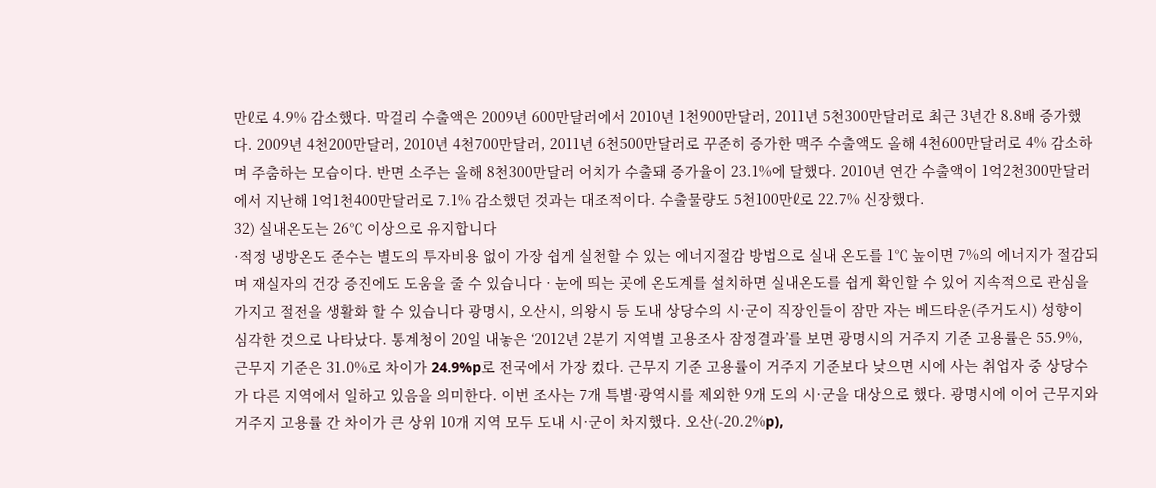만ℓ로 4.9% 감소했다. 막걸리 수출액은 2009년 600만달러에서 2010년 1천900만달러, 2011년 5천300만달러로 최근 3년간 8.8배 증가했다. 2009년 4천200만달러, 2010년 4천700만달러, 2011년 6천500만달러로 꾸준히 증가한 맥주 수출액도 올해 4천600만달러로 4% 감소하며 주춤하는 모습이다. 반면 소주는 올해 8천300만달러 어치가 수출돼 증가율이 23.1%에 달했다. 2010년 연간 수출액이 1억2천300만달러에서 지난해 1억1천400만달러로 7.1% 감소했던 것과는 대조적이다. 수출물량도 5천100만ℓ로 22.7% 신장했다.
32) 실내온도는 26℃ 이상으로 유지합니다
·적정 냉방온도 준수는 별도의 투자비용 없이 가장 쉽게 실천할 수 있는 에너지절감 방법으로 실내 온도를 1℃ 높이면 7%의 에너지가 절감되며 재실자의 건강 증진에도 도움을 줄 수 있습니다 · 눈에 띄는 곳에 온도계를 설치하면 실내온도를 쉽게 확인할 수 있어 지속적으로 관심을 가지고 절전을 생활화 할 수 있습니다 광명시, 오산시, 의왕시 등 도내 상당수의 시·군이 직장인들이 잠만 자는 베드타운(주거도시) 성향이 심각한 것으로 나타났다. 통계청이 20일 내놓은 ‘2012년 2분기 지역별 고용조사 잠정결과’를 보면 광명시의 거주지 기준 고용률은 55.9%, 근무지 기준은 31.0%로 차이가 24.9%p로 전국에서 가장 컸다. 근무지 기준 고용률이 거주지 기준보다 낮으면 시에 사는 취업자 중 상당수가 다른 지역에서 일하고 있음을 의미한다. 이번 조사는 7개 특별·광역시를 제외한 9개 도의 시·군을 대상으로 했다. 광명시에 이어 근무지와 거주지 고용률 간 차이가 큰 상위 10개 지역 모두 도내 시·군이 차지했다. 오산(-20.2%p),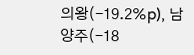의왕(-19.2%p), 남양주(-18